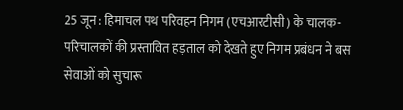25 जून : हिमाचल पथ परिवहन निगम (एचआरटीसी) के चालक-परिचालकों की प्रस्तावित हड़ताल को देखते हुए निगम प्रबंधन ने बस सेवाओं को सुचारू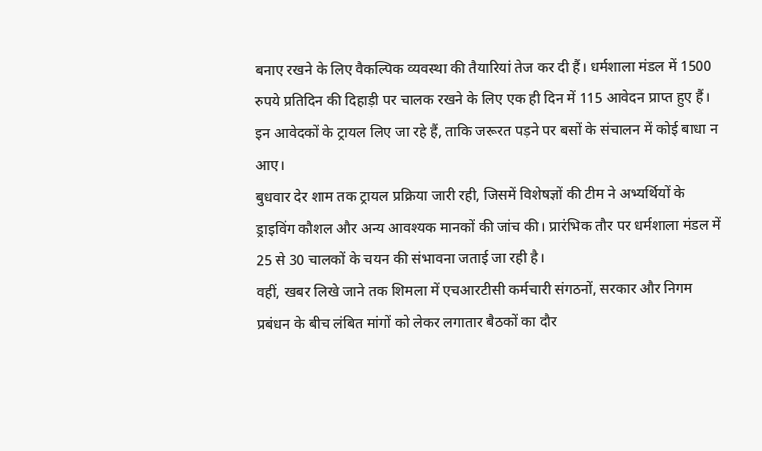बनाए रखने के लिए वैकल्पिक व्यवस्था की तैयारियां तेज कर दी हैं। धर्मशाला मंडल में 1500 रुपये प्रतिदिन की दिहाड़ी पर चालक रखने के लिए एक ही दिन में 115 आवेदन प्राप्त हुए हैं। इन आवेदकों के ट्रायल लिए जा रहे हैं, ताकि जरूरत पड़ने पर बसों के संचालन में कोई बाधा न आए।
बुधवार देर शाम तक ट्रायल प्रक्रिया जारी रही, जिसमें विशेषज्ञों की टीम ने अभ्यर्थियों के ड्राइविंग कौशल और अन्य आवश्यक मानकों की जांच की। प्रारंभिक तौर पर धर्मशाला मंडल में 25 से 30 चालकों के चयन की संभावना जताई जा रही है।
वहीं, खबर लिखे जाने तक शिमला में एचआरटीसी कर्मचारी संगठनों, सरकार और निगम प्रबंधन के बीच लंबित मांगों को लेकर लगातार बैठकों का दौर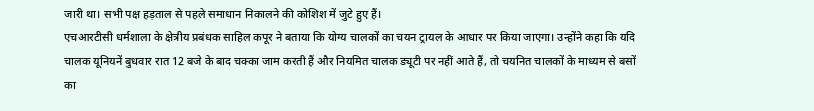जारी था। सभी पक्ष हड़ताल से पहले समाधान निकालने की कोशिश में जुटे हुए हैं।
एचआरटीसी धर्मशाला के क्षेत्रीय प्रबंधक साहिल कपूर ने बताया कि योग्य चालकों का चयन ट्रायल के आधार पर किया जाएगा। उन्होंने कहा कि यदि चालक यूनियनें बुधवार रात 12 बजे के बाद चक्का जाम करती हैं और नियमित चालक ड्यूटी पर नहीं आते हैं, तो चयनित चालकों के माध्यम से बसों का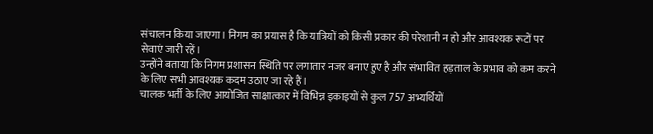संचालन किया जाएगा। निगम का प्रयास है कि यात्रियों को किसी प्रकार की परेशानी न हो और आवश्यक रूटों पर सेवाएं जारी रहें।
उन्होंने बताया कि निगम प्रशासन स्थिति पर लगातार नजर बनाए हुए है और संभावित हड़ताल के प्रभाव को कम करने के लिए सभी आवश्यक कदम उठाए जा रहे हैं।
चालक भर्ती के लिए आयोजित साक्षात्कार में विभिन्न इकाइयों से कुल 757 अभ्यर्थियों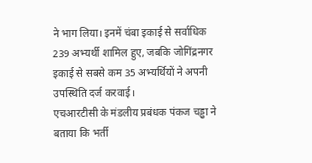ने भाग लिया। इनमें चंबा इकाई से सर्वाधिक 239 अभ्यर्थी शामिल हुए, जबकि जोगिंद्रनगर इकाई से सबसे कम 35 अभ्यर्थियों ने अपनी उपस्थिति दर्ज करवाई।
एचआरटीसी के मंडलीय प्रबंधक पंकज चड्ढा ने बताया कि भर्ती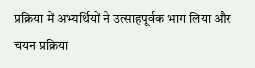प्रक्रिया में अभ्यर्थियों ने उत्साहपूर्वक भाग लिया और चयन प्रक्रिया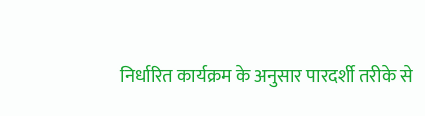निर्धारित कार्यक्रम के अनुसार पारदर्शी तरीके से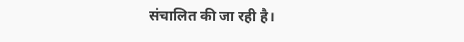संचालित की जा रही है।